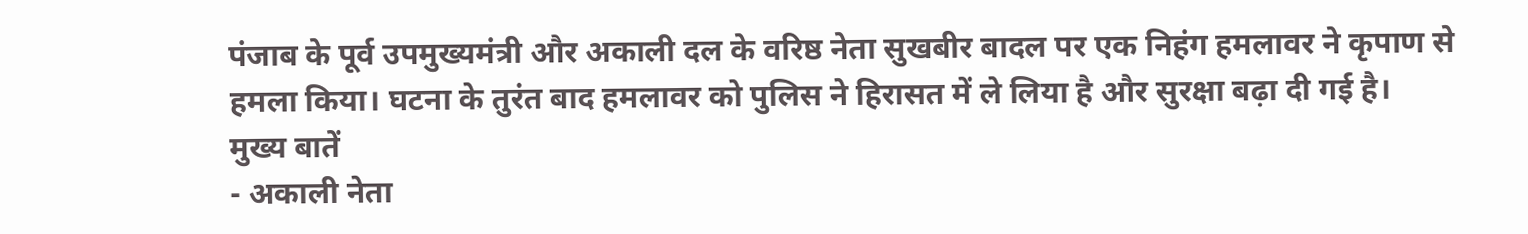पंजाब के पूर्व उपमुख्यमंत्री और अकाली दल के वरिष्ठ नेता सुखबीर बादल पर एक निहंग हमलावर ने कृपाण से हमला किया। घटना के तुरंत बाद हमलावर को पुलिस ने हिरासत में ले लिया है और सुरक्षा बढ़ा दी गई है।
मुख्य बातें
- अकाली नेता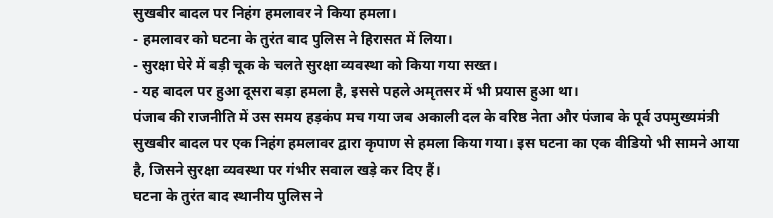सुखबीर बादल पर निहंग हमलावर ने किया हमला।
- हमलावर को घटना के तुरंत बाद पुलिस ने हिरासत में लिया।
- सुरक्षा घेरे में बड़ी चूक के चलते सुरक्षा व्यवस्था को किया गया सख्त।
- यह बादल पर हुआ दूसरा बड़ा हमला है, इससे पहले अमृतसर में भी प्रयास हुआ था।
पंजाब की राजनीति में उस समय हड़कंप मच गया जब अकाली दल के वरिष्ठ नेता और पंजाब के पूर्व उपमुख्यमंत्री सुखबीर बादल पर एक निहंग हमलावर द्वारा कृपाण से हमला किया गया। इस घटना का एक वीडियो भी सामने आया है, जिसने सुरक्षा व्यवस्था पर गंभीर सवाल खड़े कर दिए हैं।
घटना के तुरंत बाद स्थानीय पुलिस ने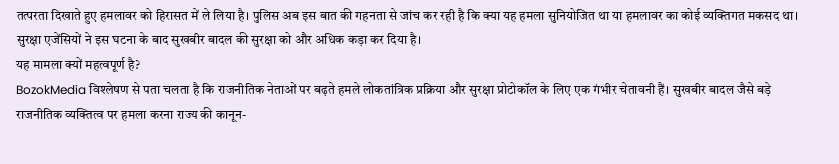तत्परता दिखाते हुए हमलावर को हिरासत में ले लिया है। पुलिस अब इस बात की गहनता से जांच कर रही है कि क्या यह हमला सुनियोजित था या हमलावर का कोई व्यक्तिगत मकसद था। सुरक्षा एजेंसियों ने इस घटना के बाद सुखबीर बादल की सुरक्षा को और अधिक कड़ा कर दिया है।
यह मामला क्यों महत्वपूर्ण है?
BozokMedia विश्लेषण से पता चलता है कि राजनीतिक नेताओं पर बढ़ते हमले लोकतांत्रिक प्रक्रिया और सुरक्षा प्रोटोकॉल के लिए एक गंभीर चेतावनी हैं। सुखबीर बादल जैसे बड़े राजनीतिक व्यक्तित्व पर हमला करना राज्य की कानून-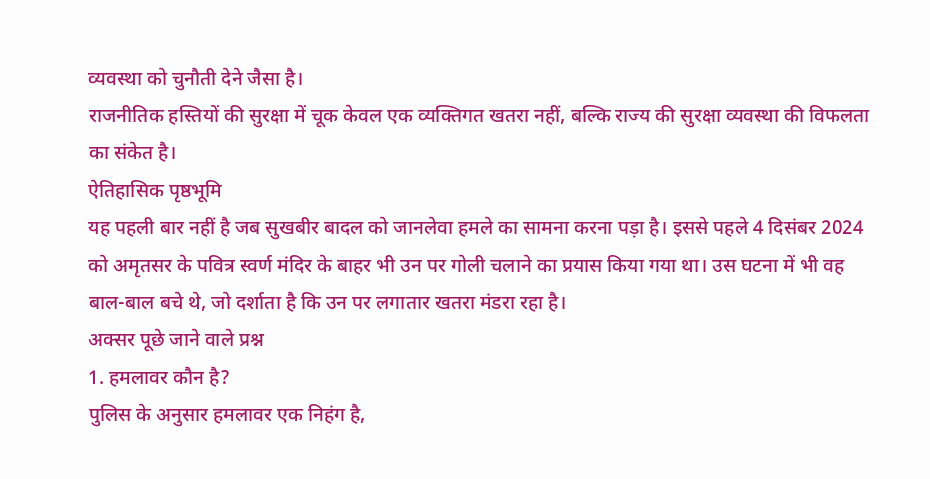व्यवस्था को चुनौती देने जैसा है।
राजनीतिक हस्तियों की सुरक्षा में चूक केवल एक व्यक्तिगत खतरा नहीं, बल्कि राज्य की सुरक्षा व्यवस्था की विफलता का संकेत है।
ऐतिहासिक पृष्ठभूमि
यह पहली बार नहीं है जब सुखबीर बादल को जानलेवा हमले का सामना करना पड़ा है। इससे पहले 4 दिसंबर 2024 को अमृतसर के पवित्र स्वर्ण मंदिर के बाहर भी उन पर गोली चलाने का प्रयास किया गया था। उस घटना में भी वह बाल-बाल बचे थे, जो दर्शाता है कि उन पर लगातार खतरा मंडरा रहा है।
अक्सर पूछे जाने वाले प्रश्न
1. हमलावर कौन है?
पुलिस के अनुसार हमलावर एक निहंग है,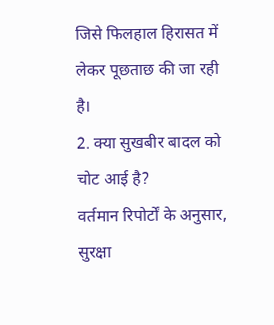जिसे फिलहाल हिरासत में लेकर पूछताछ की जा रही है।
2. क्या सुखबीर बादल को चोट आई है?
वर्तमान रिपोर्टों के अनुसार, सुरक्षा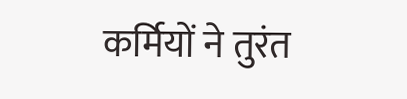कर्मियों ने तुरंत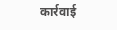कार्रवाई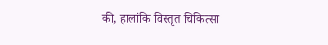की, हालांकि विस्तृत चिकित्सा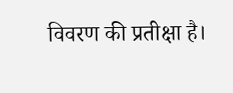विवरण की प्रतीक्षा है।